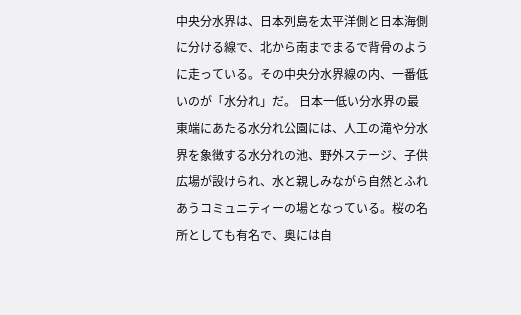中央分水界は、日本列島を太平洋側と日本海側に分ける線で、北から南までまるで背骨のように走っている。その中央分水界線の内、一番低いのが「水分れ」だ。 日本一低い分水界の最東端にあたる水分れ公園には、人工の滝や分水界を象徴する水分れの池、野外ステージ、子供広場が設けられ、水と親しみながら自然とふれあうコミュニティーの場となっている。桜の名所としても有名で、奥には自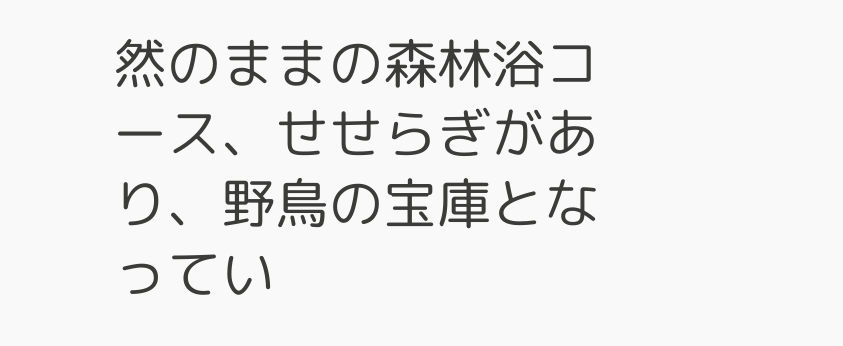然のままの森林浴コース、せせらぎがあり、野鳥の宝庫となってい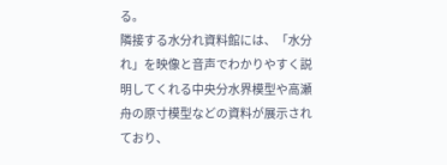る。
隣接する水分れ資料館には、「水分れ」を映像と音声でわかりやすく説明してくれる中央分水界模型や高瀬舟の原寸模型などの資料が展示されており、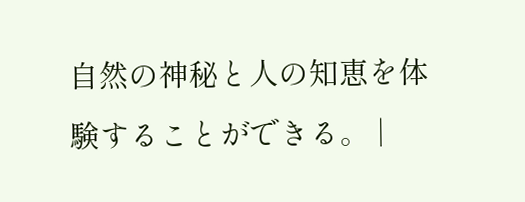自然の神秘と人の知恵を体験することができる。 |